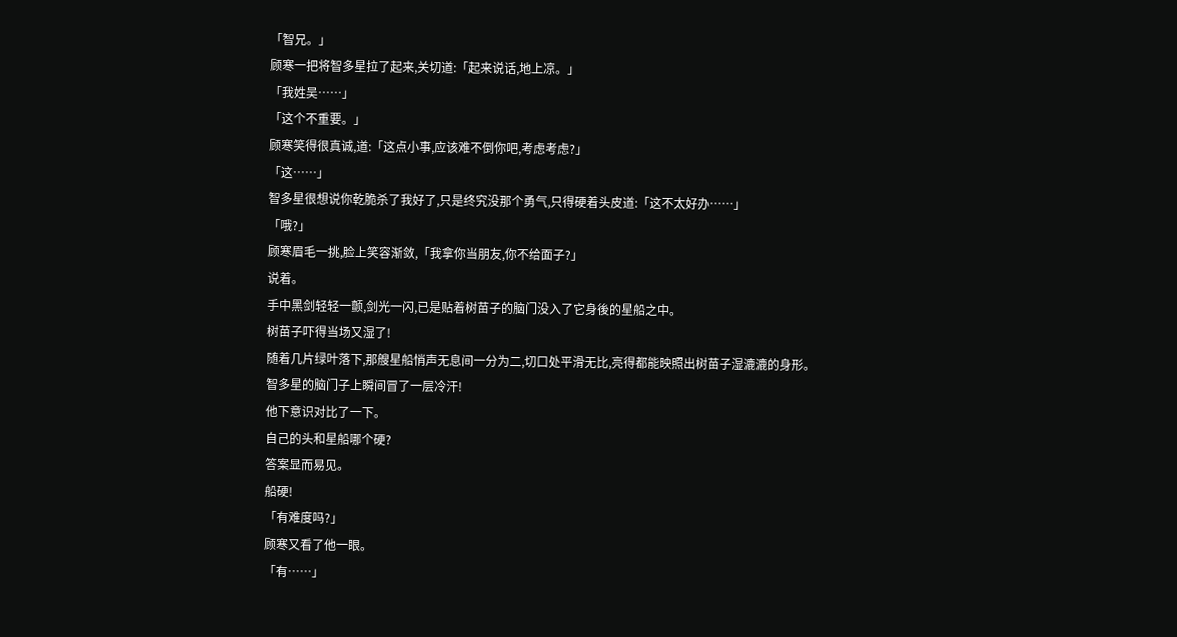「智兄。」
顾寒一把将智多星拉了起来,关切道:「起来说话,地上凉。」
「我姓吴……」
「这个不重要。」
顾寒笑得很真诚,道:「这点小事,应该难不倒你吧,考虑考虑?」
「这……」
智多星很想说你乾脆杀了我好了,只是终究没那个勇气,只得硬着头皮道:「这不太好办……」
「哦?」
顾寒眉毛一挑,脸上笑容渐敛,「我拿你当朋友,你不给面子?」
说着。
手中黑剑轻轻一颤,剑光一闪,已是贴着树苗子的脑门没入了它身後的星船之中。
树苗子吓得当场又湿了!
随着几片绿叶落下,那艘星船悄声无息间一分为二,切口处平滑无比,亮得都能映照出树苗子湿漉漉的身形。
智多星的脑门子上瞬间冒了一层冷汗!
他下意识对比了一下。
自己的头和星船哪个硬?
答案显而易见。
船硬!
「有难度吗?」
顾寒又看了他一眼。
「有……」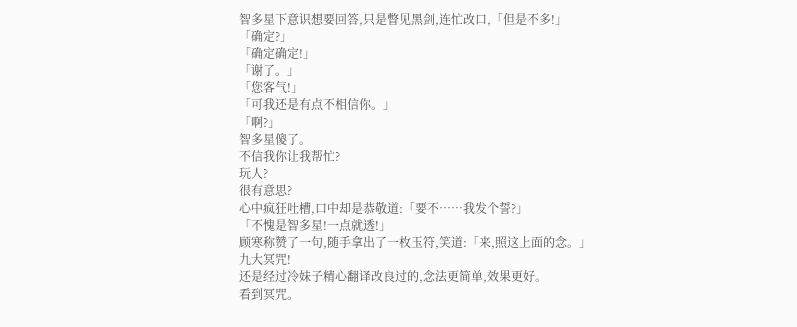智多星下意识想要回答,只是瞥见黑剑,连忙改口,「但是不多!」
「确定?」
「确定确定!」
「谢了。」
「您客气!」
「可我还是有点不相信你。」
「啊?」
智多星傻了。
不信我你让我帮忙?
玩人?
很有意思?
心中疯狂吐槽,口中却是恭敬道:「要不……我发个誓?」
「不愧是智多星!一点就透!」
顾寒称赞了一句,随手拿出了一枚玉符,笑道:「来,照这上面的念。」
九大冥咒!
还是经过冷妹子精心翻译改良过的,念法更简单,效果更好。
看到冥咒。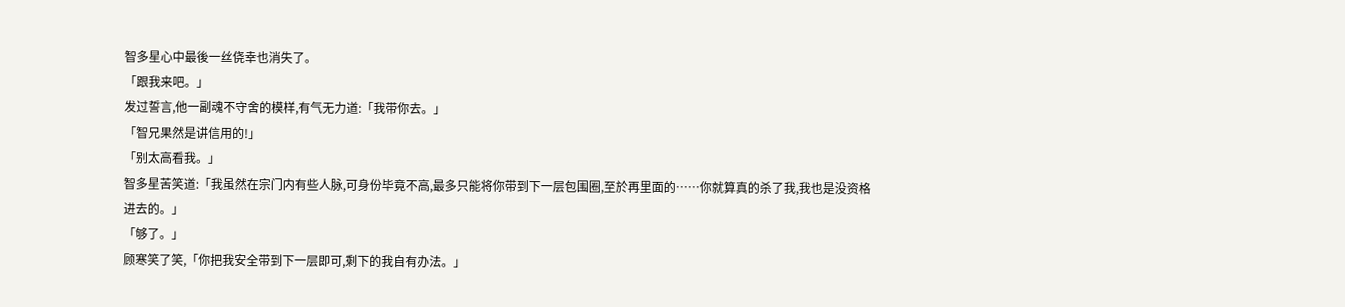智多星心中最後一丝侥幸也消失了。
「跟我来吧。」
发过誓言,他一副魂不守舍的模样,有气无力道:「我带你去。」
「智兄果然是讲信用的!」
「别太高看我。」
智多星苦笑道:「我虽然在宗门内有些人脉,可身份毕竟不高,最多只能将你带到下一层包围圈,至於再里面的……你就算真的杀了我,我也是没资格进去的。」
「够了。」
顾寒笑了笑,「你把我安全带到下一层即可,剩下的我自有办法。」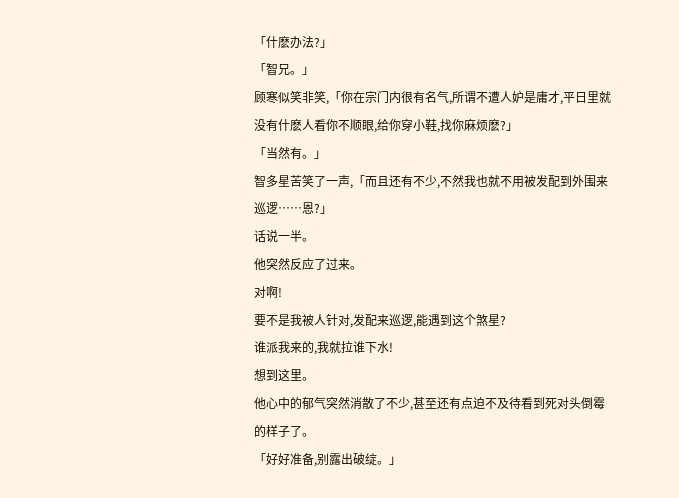「什麽办法?」
「智兄。」
顾寒似笑非笑,「你在宗门内很有名气,所谓不遭人妒是庸才,平日里就没有什麽人看你不顺眼,给你穿小鞋,找你麻烦麽?」
「当然有。」
智多星苦笑了一声,「而且还有不少,不然我也就不用被发配到外围来巡逻……恩?」
话说一半。
他突然反应了过来。
对啊!
要不是我被人针对,发配来巡逻,能遇到这个煞星?
谁派我来的,我就拉谁下水!
想到这里。
他心中的郁气突然消散了不少,甚至还有点迫不及待看到死对头倒霉的样子了。
「好好准备,别露出破绽。」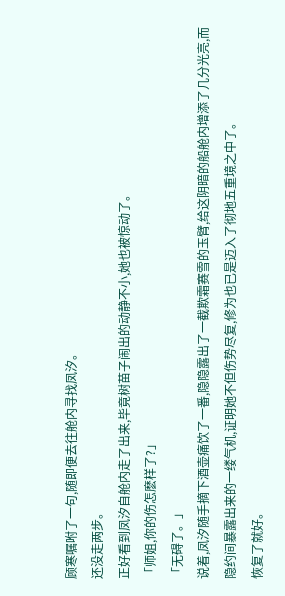顾寒嘱咐了一句,随即便去往舱内寻找凤汐。
还没走两步。
正好看到凤汐自舱内走了出来,毕竟树苗子闹出的动静不小,她也被惊动了。
「师姐,你的伤怎麽样了?」
「无碍了。」
说着,凤汐随手摘下酒壶痛饮了一番,隐隐露出了一截欺霜赛雪的玉臂,给这阴暗的船舱内增添了几分光亮,而隐约间暴露出来的一缕气机,证明她不但伤势尽复,修为也已是迈入了彻地五重境之中了。
恢复了就好。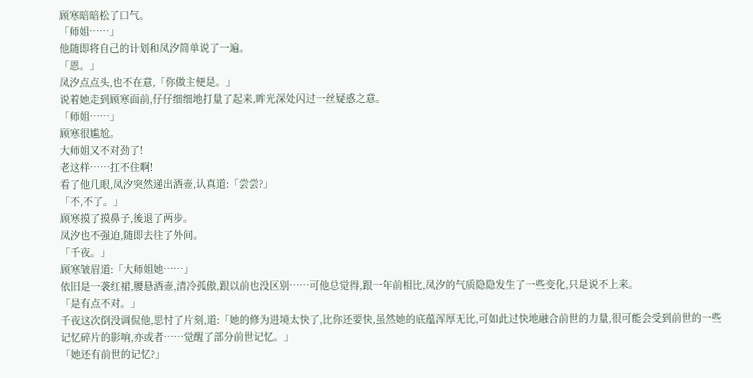顾寒暗暗松了口气。
「师姐……」
他随即将自己的计划和凤汐简单说了一遍。
「恩。」
凤汐点点头,也不在意,「你做主便是。」
说着她走到顾寒面前,仔仔细细地打量了起来,眸光深处闪过一丝疑惑之意。
「师姐……」
顾寒很尴尬。
大师姐又不对劲了!
老这样……扛不住啊!
看了他几眼,凤汐突然递出酒壶,认真道:「尝尝?」
「不,不了。」
顾寒摸了摸鼻子,後退了两步。
凤汐也不强迫,随即去往了外间。
「千夜。」
顾寒皱眉道:「大师姐她……」
依旧是一袭红裙,腰悬酒壶,清冷孤傲,跟以前也没区别……可他总觉得,跟一年前相比,凤汐的气质隐隐发生了一些变化,只是说不上来。
「是有点不对。」
千夜这次倒没调侃他,思忖了片刻,道:「她的修为进境太快了,比你还要快,虽然她的底蕴浑厚无比,可如此过快地融合前世的力量,很可能会受到前世的一些记忆碎片的影响,亦或者……觉醒了部分前世记忆。」
「她还有前世的记忆?」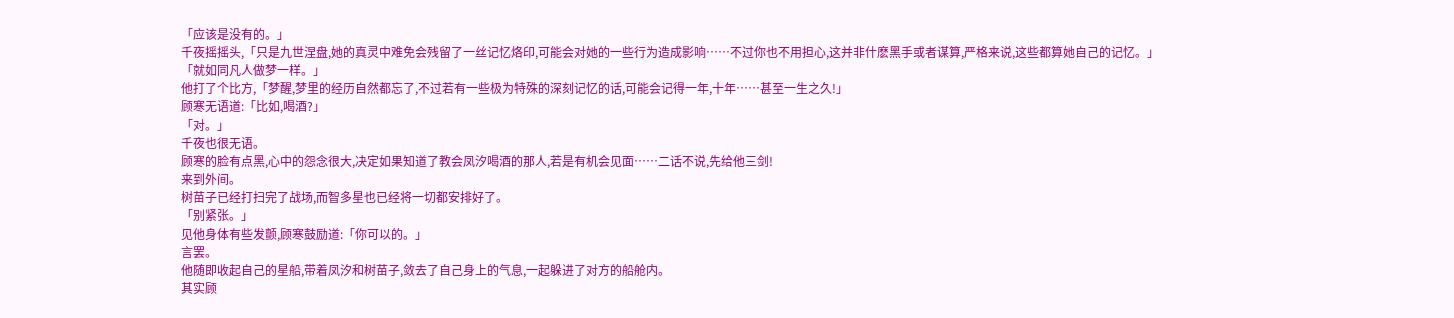「应该是没有的。」
千夜摇摇头,「只是九世涅盘,她的真灵中难免会残留了一丝记忆烙印,可能会对她的一些行为造成影响……不过你也不用担心,这并非什麽黑手或者谋算,严格来说,这些都算她自己的记忆。」
「就如同凡人做梦一样。」
他打了个比方,「梦醒,梦里的经历自然都忘了,不过若有一些极为特殊的深刻记忆的话,可能会记得一年,十年……甚至一生之久!」
顾寒无语道:「比如,喝酒?」
「对。」
千夜也很无语。
顾寒的脸有点黑,心中的怨念很大,决定如果知道了教会凤汐喝酒的那人,若是有机会见面……二话不说,先给他三剑!
来到外间。
树苗子已经打扫完了战场,而智多星也已经将一切都安排好了。
「别紧张。」
见他身体有些发颤,顾寒鼓励道:「你可以的。」
言罢。
他随即收起自己的星船,带着凤汐和树苗子,敛去了自己身上的气息,一起躲进了对方的船舱内。
其实顾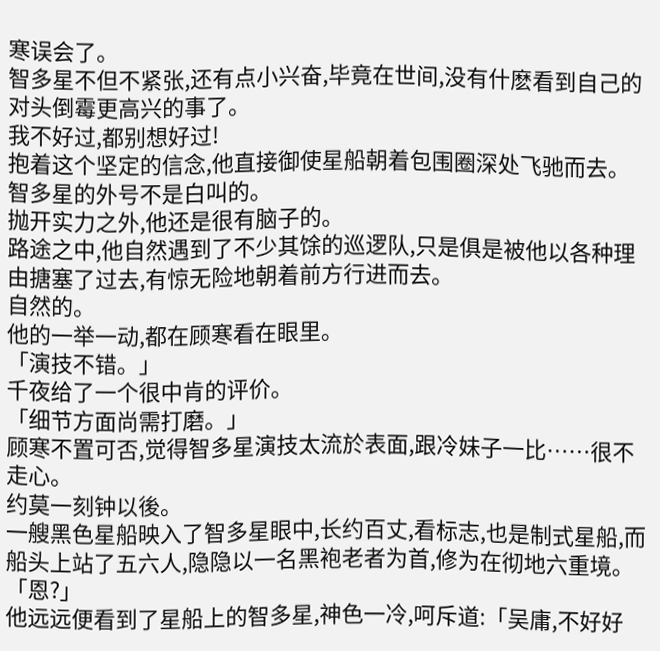寒误会了。
智多星不但不紧张,还有点小兴奋,毕竟在世间,没有什麽看到自己的对头倒霉更高兴的事了。
我不好过,都别想好过!
抱着这个坚定的信念,他直接御使星船朝着包围圈深处飞驰而去。
智多星的外号不是白叫的。
抛开实力之外,他还是很有脑子的。
路途之中,他自然遇到了不少其馀的巡逻队,只是俱是被他以各种理由搪塞了过去,有惊无险地朝着前方行进而去。
自然的。
他的一举一动,都在顾寒看在眼里。
「演技不错。」
千夜给了一个很中肯的评价。
「细节方面尚需打磨。」
顾寒不置可否,觉得智多星演技太流於表面,跟冷妹子一比……很不走心。
约莫一刻钟以後。
一艘黑色星船映入了智多星眼中,长约百丈,看标志,也是制式星船,而船头上站了五六人,隐隐以一名黑袍老者为首,修为在彻地六重境。
「恩?」
他远远便看到了星船上的智多星,神色一冷,呵斥道:「吴庸,不好好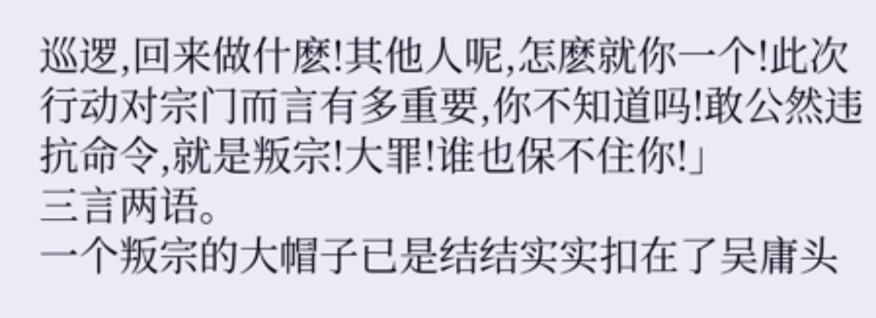巡逻,回来做什麽!其他人呢,怎麽就你一个!此次行动对宗门而言有多重要,你不知道吗!敢公然违抗命令,就是叛宗!大罪!谁也保不住你!」
三言两语。
一个叛宗的大帽子已是结结实实扣在了吴庸头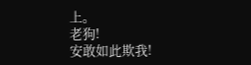上。
老狗!
安敢如此欺我!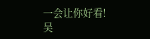一会让你好看!
吴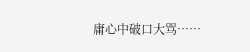庸心中破口大骂……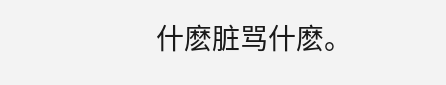什麽脏骂什麽。